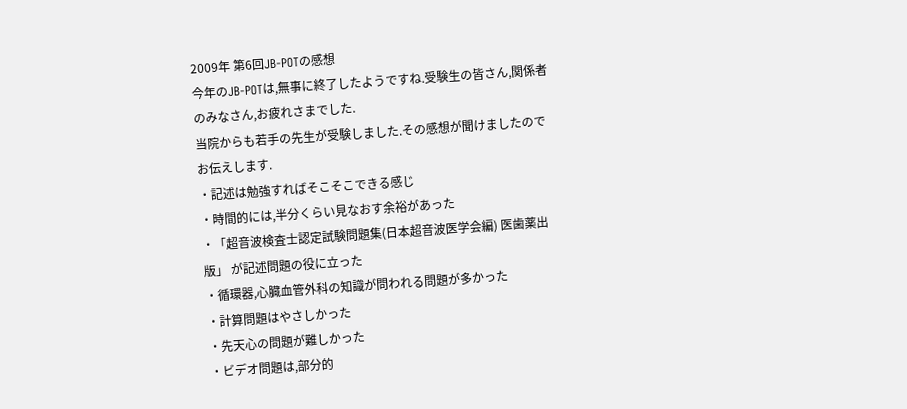2009年 第6回JB-POTの感想
今年のJB-POTは,無事に終了したようですね.受験生の皆さん,関係者のみなさん,お疲れさまでした.
当院からも若手の先生が受験しました.その感想が聞けましたのでお伝えします.
・記述は勉強すればそこそこできる感じ
・時間的には,半分くらい見なおす余裕があった
・「超音波検査士認定試験問題集(日本超音波医学会編) 医歯薬出版」 が記述問題の役に立った
・循環器,心臓血管外科の知識が問われる問題が多かった
・計算問題はやさしかった
・先天心の問題が難しかった
・ビデオ問題は,部分的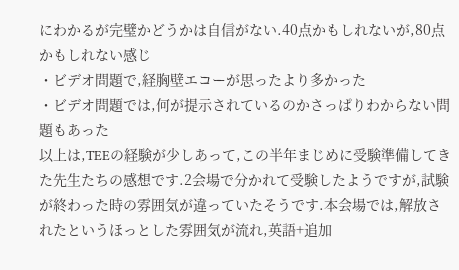にわかるが完璧かどうかは自信がない.40点かもしれないが,80点かもしれない感じ
・ビデオ問題で,経胸壁エコーが思ったより多かった
・ビデオ問題では,何が提示されているのかさっぱりわからない問題もあった
以上は,TEEの経験が少しあって,この半年まじめに受験準備してきた先生たちの感想です.2会場で分かれて受験したようですが,試験が終わった時の雰囲気が違っていたそうです.本会場では,解放されたというほっとした雰囲気が流れ,英語+追加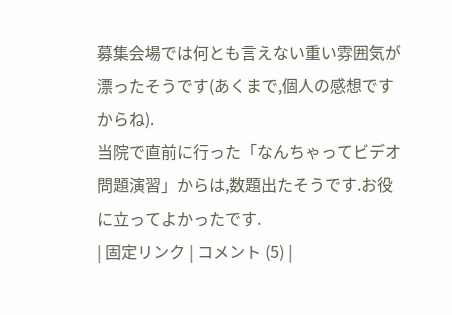募集会場では何とも言えない重い雰囲気が漂ったそうです(あくまで,個人の感想ですからね).
当院で直前に行った「なんちゃってビデオ問題演習」からは,数題出たそうです.お役に立ってよかったです.
| 固定リンク | コメント (5) |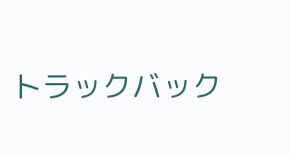トラックバック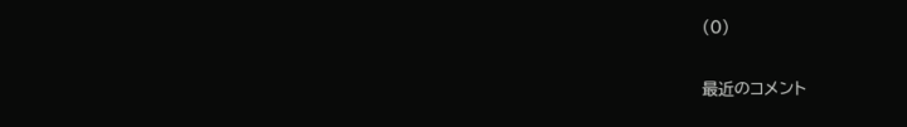(0)

最近のコメント